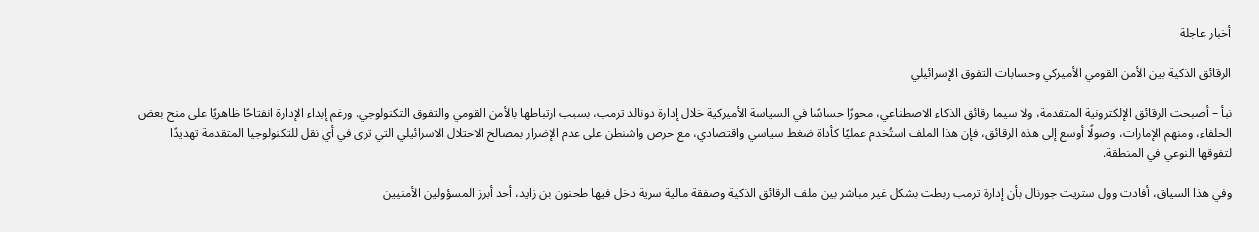أخبار عاجلة

الرقائق الذكية بين الأمن القومي الأميركي وحسابات التفوق الإسرائيلي

نبأ – أصبحت الرقائق الإلكترونية المتقدمة، ولا سيما رقائق الذكاء الاصطناعي، محورًا حساسًا في السياسة الأميركية خلال إدارة دونالد ترمب، بسبب ارتباطها بالأمن القومي والتفوق التكنولوجي. ورغم إبداء الإدارة انفتاحًا ظاهريًا على منح بعض الحلفاء، ومنهم الإمارات، وصولًا أوسع إلى هذه الرقائق، فإن هذا الملف استُخدم عمليًا كأداة ضغط سياسي واقتصادي، مع حرص واشنطن على عدم الإضرار بمصالح الاحتلال الاسرائيلي التي ترى في أي نقل للتكنولوجيا المتقدمة تهديدًا لتفوقها النوعي في المنطقة.

وفي هذا السياق، أفادت وول ستريت جورنال بأن إدارة ترمب ربطت بشكل غير مباشر بين ملف الرقائق الذكية وصفقة مالية سرية دخل فيها طحنون بن زايد، أحد أبرز المسؤولين الأمنيين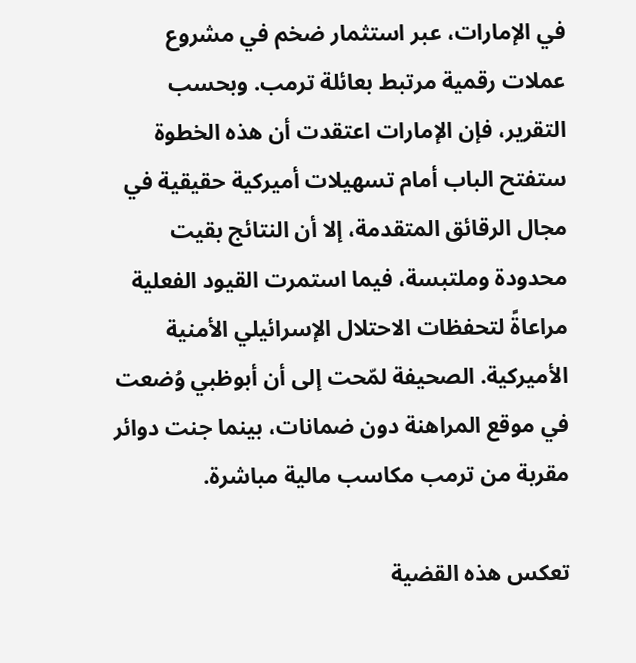في الإمارات، عبر استثمار ضخم في مشروع عملات رقمية مرتبط بعائلة ترمب. وبحسب التقرير، فإن الإمارات اعتقدت أن هذه الخطوة ستفتح الباب أمام تسهيلات أميركية حقيقية في مجال الرقائق المتقدمة، إلا أن النتائج بقيت محدودة وملتبسة، فيما استمرت القيود الفعلية مراعاةً لتحفظات الاحتلال الإسرائيلي الأمنية الأميركية. الصحيفة لمّحت إلى أن أبوظبي وُضعت في موقع المراهنة دون ضمانات، بينما جنت دوائر مقربة من ترمب مكاسب مالية مباشرة.

تعكس هذه القضية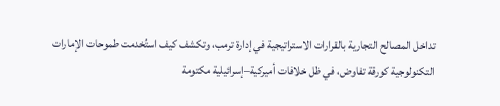تداخل المصالح التجارية بالقرارات الاستراتيجية في إدارة ترمب، وتكشف كيف استُخدمت طموحات الإمارات التكنولوجية كورقة تفاوض، في ظل خلافات أميركية–إسرائيلية مكتومة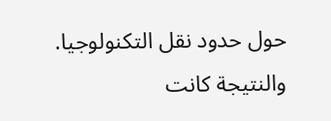حول حدود نقل التكنولوجيا. والنتيجة كانت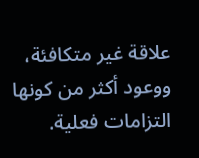علاقة غير متكافئة، ووعود أكثر من كونها التزامات فعلية.